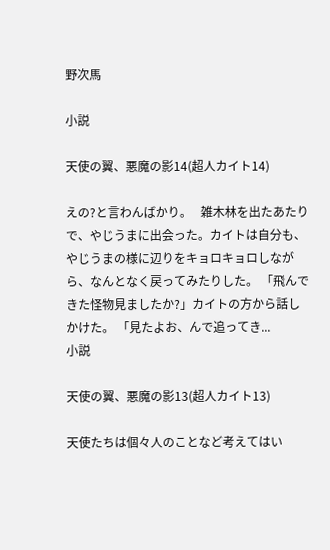野次馬

小説

天使の翼、悪魔の影14(超人カイト14)

えの?と言わんばかり。   雑木林を出たあたりで、やじうまに出会った。カイトは自分も、やじうまの様に辺りをキョロキョロしながら、なんとなく戻ってみたりした。 「飛んできた怪物見ましたか?」カイトの方から話しかけた。 「見たよお、んで追ってき...
小説

天使の翼、悪魔の影13(超人カイト13)

天使たちは個々人のことなど考えてはい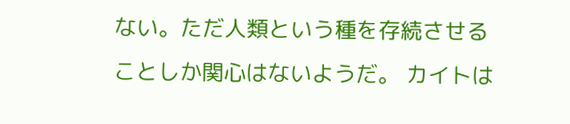ない。ただ人類という種を存続させることしか関心はないようだ。 カイトは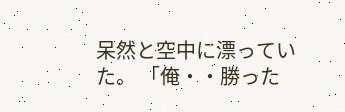呆然と空中に漂っていた。 「俺・・勝った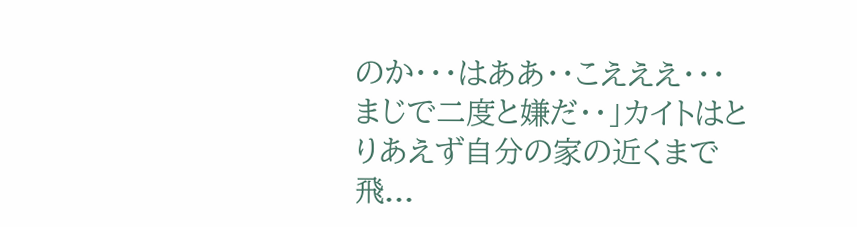のか・・・はああ・・こえええ・・・まじで二度と嫌だ・・」カイトはとりあえず自分の家の近くまで飛...